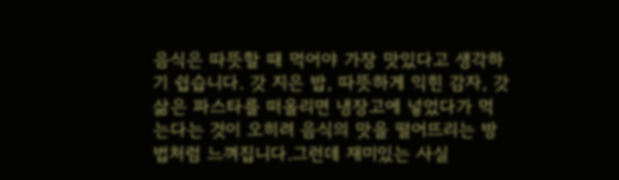음식은 따뜻할 때 먹어야 가장 맛있다고 생각하기 쉽습니다. 갓 지은 밥, 따뜻하게 익힌 감자, 갓 삶은 파스타를 떠올리면 냉장고에 넣었다가 먹는다는 것이 오히려 음식의 맛을 떨어뜨리는 방법처럼 느껴집니다.그런데 재미있는 사실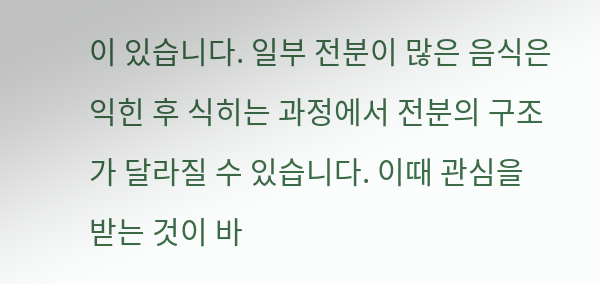이 있습니다. 일부 전분이 많은 음식은 익힌 후 식히는 과정에서 전분의 구조가 달라질 수 있습니다. 이때 관심을 받는 것이 바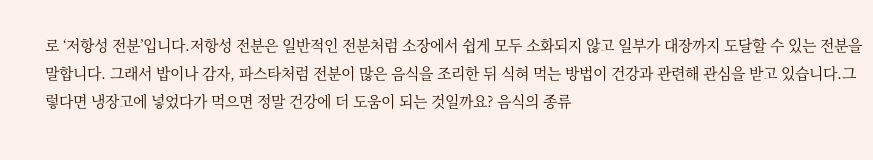로 ‘저항성 전분’입니다.저항성 전분은 일반적인 전분처럼 소장에서 쉽게 모두 소화되지 않고 일부가 대장까지 도달할 수 있는 전분을 말합니다. 그래서 밥이나 감자, 파스타처럼 전분이 많은 음식을 조리한 뒤 식혀 먹는 방법이 건강과 관련해 관심을 받고 있습니다.그렇다면 냉장고에 넣었다가 먹으면 정말 건강에 더 도움이 되는 것일까요? 음식의 종류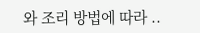와 조리 방법에 따라 ..